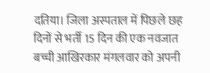दतिया। जिला अस्पताल में पिछले छह दिनों से भर्ती 15 दिन की एक नवजात बच्ची आखिरकार मंगलवार को अपनी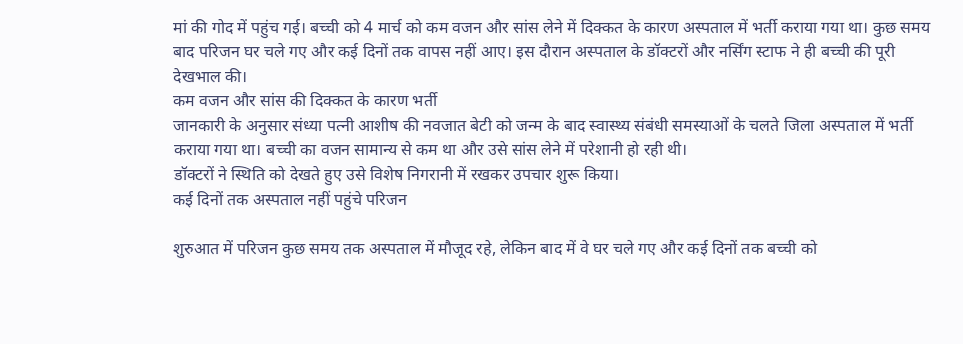मां की गोद में पहुंच गई। बच्ची को 4 मार्च को कम वजन और सांस लेने में दिक्कत के कारण अस्पताल में भर्ती कराया गया था। कुछ समय बाद परिजन घर चले गए और कई दिनों तक वापस नहीं आए। इस दौरान अस्पताल के डॉक्टरों और नर्सिंग स्टाफ ने ही बच्ची की पूरी देखभाल की।
कम वजन और सांस की दिक्कत के कारण भर्ती
जानकारी के अनुसार संध्या पत्नी आशीष की नवजात बेटी को जन्म के बाद स्वास्थ्य संबंधी समस्याओं के चलते जिला अस्पताल में भर्ती कराया गया था। बच्ची का वजन सामान्य से कम था और उसे सांस लेने में परेशानी हो रही थी।
डॉक्टरों ने स्थिति को देखते हुए उसे विशेष निगरानी में रखकर उपचार शुरू किया।
कई दिनों तक अस्पताल नहीं पहुंचे परिजन

शुरुआत में परिजन कुछ समय तक अस्पताल में मौजूद रहे, लेकिन बाद में वे घर चले गए और कई दिनों तक बच्ची को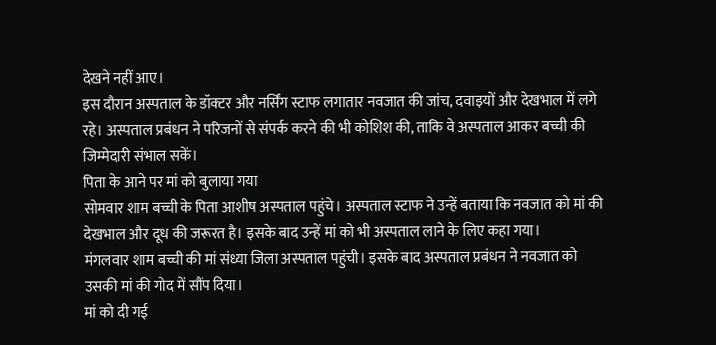देखने नहीं आए।
इस दौरान अस्पताल के डॉक्टर और नर्सिंग स्टाफ लगातार नवजात की जांच, दवाइयों और देखभाल में लगे रहे। अस्पताल प्रबंधन ने परिजनों से संपर्क करने की भी कोशिश की, ताकि वे अस्पताल आकर बच्ची की जिम्मेदारी संभाल सकें।
पिता के आने पर मां को बुलाया गया
सोमवार शाम बच्ची के पिता आशीष अस्पताल पहुंचे। अस्पताल स्टाफ ने उन्हें बताया कि नवजात को मां की देखभाल और दूध की जरूरत है। इसके बाद उन्हें मां को भी अस्पताल लाने के लिए कहा गया।
मंगलवार शाम बच्ची की मां संध्या जिला अस्पताल पहुंची। इसके बाद अस्पताल प्रबंधन ने नवजात को उसकी मां की गोद में सौंप दिया।
मां को दी गई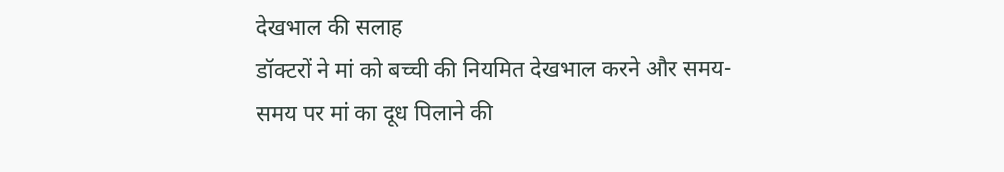देखभाल की सलाह
डॉक्टरों ने मां को बच्ची की नियमित देखभाल करने और समय-समय पर मां का दूध पिलाने की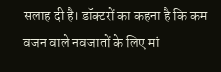सलाह दी है। डॉक्टरों का कहना है कि कम वजन वाले नवजातों के लिए मां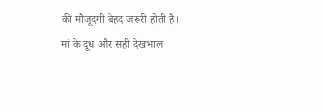की मौजूदगी बेहद जरूरी होती है।
मां के दूध और सही देखभाल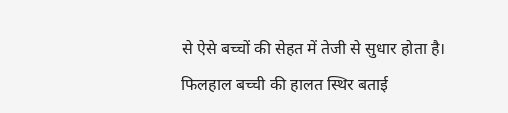से ऐसे बच्चों की सेहत में तेजी से सुधार होता है। फिलहाल बच्ची की हालत स्थिर बताई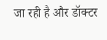जा रही है और डॉक्टर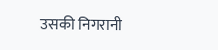उसकी निगरानी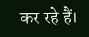कर रहे हैं।